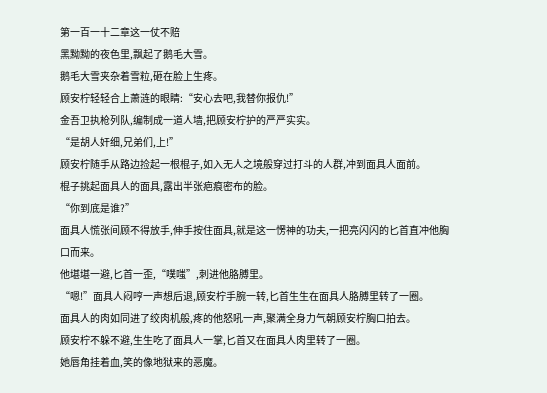第一百一十二章这一仗不赔
黑黝黝的夜色里,飘起了鹅毛大雪。
鹅毛大雪夹杂着雪粒,砸在脸上生疼。
顾安柠轻轻合上萧涟的眼睛:“安心去吧,我替你报仇!”
金吾卫执枪列队,编制成一道人墙,把顾安柠护的严严实实。
“是胡人奸细,兄弟们,上!”
顾安柠随手从路边捡起一根棍子,如入无人之境般穿过打斗的人群,冲到面具人面前。
棍子挑起面具人的面具,露出半张疤痕密布的脸。
“你到底是谁?”
面具人慌张间顾不得放手,伸手按住面具,就是这一愣神的功夫,一把亮闪闪的匕首直冲他胸口而来。
他堪堪一避,匕首一歪,“噗嗤”,刺进他胳膊里。
“嗯!”面具人闷哼一声想后退,顾安柠手腕一转,匕首生生在面具人胳膊里转了一圈。
面具人的肉如同进了绞肉机般,疼的他怒吼一声,聚满全身力气朝顾安柠胸口拍去。
顾安柠不躲不避,生生吃了面具人一掌,匕首又在面具人肉里转了一圈。
她唇角挂着血,笑的像地狱来的恶魔。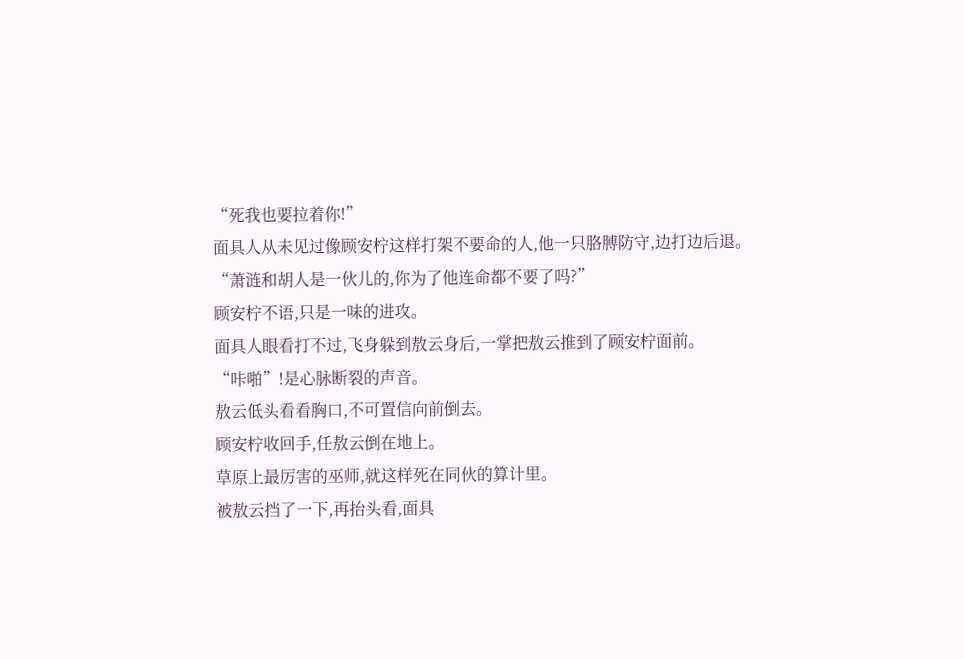“死我也要拉着你!”
面具人从未见过像顾安柠这样打架不要命的人,他一只胳膊防守,边打边后退。
“萧涟和胡人是一伙儿的,你为了他连命都不要了吗?”
顾安柠不语,只是一味的进攻。
面具人眼看打不过,飞身躲到敖云身后,一掌把敖云推到了顾安柠面前。
“咔啪”!是心脉断裂的声音。
敖云低头看看胸口,不可置信向前倒去。
顾安柠收回手,任敖云倒在地上。
草原上最厉害的巫师,就这样死在同伙的算计里。
被敖云挡了一下,再抬头看,面具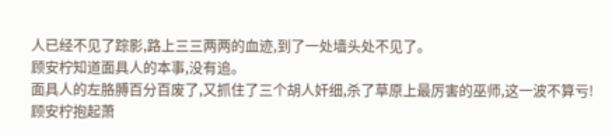人已经不见了踪影,路上三三两两的血迹,到了一处墙头处不见了。
顾安柠知道面具人的本事,没有追。
面具人的左胳膊百分百废了,又抓住了三个胡人奸细,杀了草原上最厉害的巫师,这一波不算亏!
顾安柠抱起萧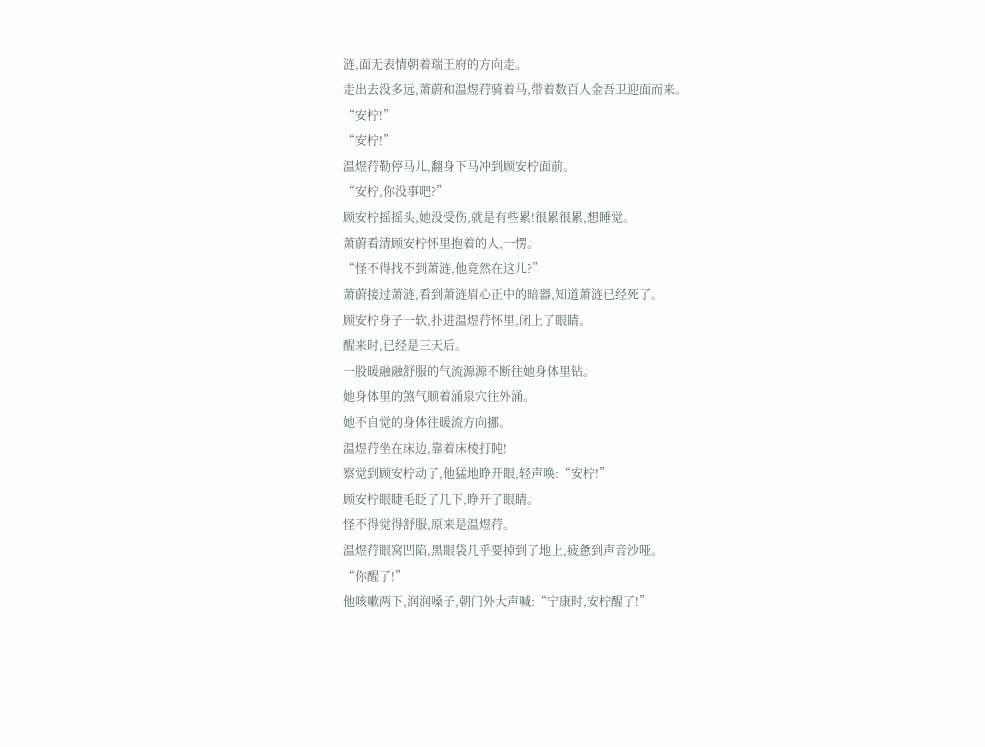涟,面无表情朝着瑞王府的方向走。
走出去没多远,萧蔚和温煜荇骑着马,带着数百人金吾卫迎面而来。
“安柠!”
“安柠!”
温煜荇勒停马儿,翻身下马冲到顾安柠面前。
“安柠,你没事吧?”
顾安柠摇摇头,她没受伤,就是有些累!很累很累,想睡觉。
萧蔚看清顾安柠怀里抱着的人,一愣。
“怪不得找不到萧涟,他竟然在这儿?”
萧蔚接过萧涟,看到萧涟眉心正中的暗器,知道萧涟已经死了。
顾安柠身子一软,扑进温煜荇怀里,闭上了眼睛。
醒来时,已经是三天后。
一股暖融融舒服的气流源源不断往她身体里钻。
她身体里的煞气顺着涌泉穴往外涌。
她不自觉的身体往暖流方向挪。
温煜荇坐在床边,靠着床棱打盹!
察觉到顾安柠动了,他猛地睁开眼,轻声唤:“安柠!”
顾安柠眼睫毛眨了几下,睁开了眼睛。
怪不得觉得舒服,原来是温煜荇。
温煜荇眼窝凹陷,黑眼袋几乎要掉到了地上,疲惫到声音沙哑。
“你醒了!”
他咳嗽两下,润润嗓子,朝门外大声喊:“宁康时,安柠醒了!”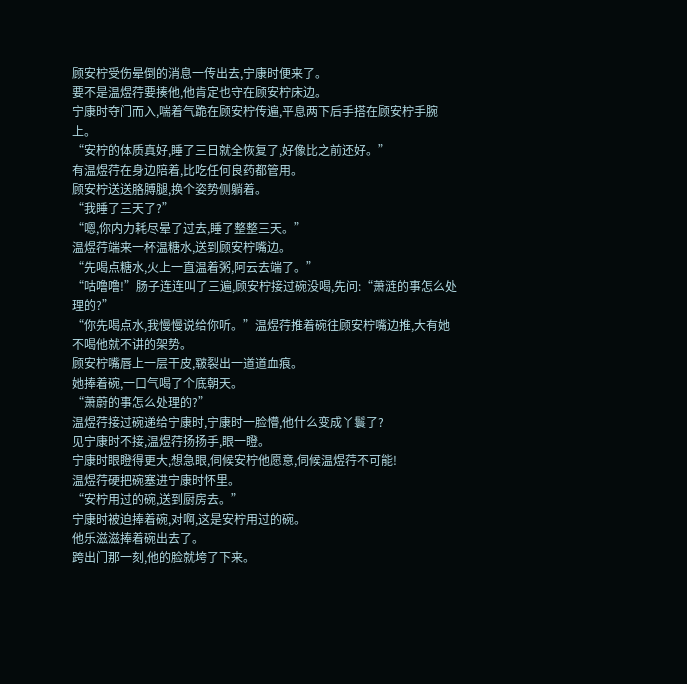顾安柠受伤晕倒的消息一传出去,宁康时便来了。
要不是温煜荇要揍他,他肯定也守在顾安柠床边。
宁康时夺门而入,喘着气跪在顾安柠传遍,平息两下后手搭在顾安柠手腕上。
“安柠的体质真好,睡了三日就全恢复了,好像比之前还好。”
有温煜荇在身边陪着,比吃任何良药都管用。
顾安柠送送胳膊腿,换个姿势侧躺着。
“我睡了三天了?”
“嗯,你内力耗尽晕了过去,睡了整整三天。”
温煜荇端来一杯温糖水,送到顾安柠嘴边。
“先喝点糖水,火上一直温着粥,阿云去端了。”
“咕噜噜!”肠子连连叫了三遍,顾安柠接过碗没喝,先问:“萧涟的事怎么处理的?”
“你先喝点水,我慢慢说给你听。”温煜荇推着碗往顾安柠嘴边推,大有她不喝他就不讲的架势。
顾安柠嘴唇上一层干皮,皲裂出一道道血痕。
她捧着碗,一口气喝了个底朝天。
“萧蔚的事怎么处理的?”
温煜荇接过碗递给宁康时,宁康时一脸懵,他什么变成丫鬟了?
见宁康时不接,温煜荇扬扬手,眼一瞪。
宁康时眼瞪得更大,想急眼,伺候安柠他愿意,伺候温煜荇不可能!
温煜荇硬把碗塞进宁康时怀里。
“安柠用过的碗,送到厨房去。”
宁康时被迫捧着碗,对啊,这是安柠用过的碗。
他乐滋滋捧着碗出去了。
跨出门那一刻,他的脸就垮了下来。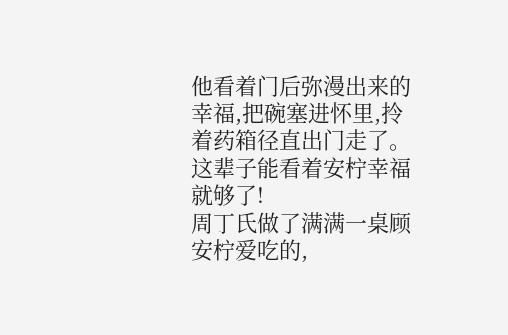他看着门后弥漫出来的幸福,把碗塞进怀里,拎着药箱径直出门走了。
这辈子能看着安柠幸福就够了!
周丁氏做了满满一桌顾安柠爱吃的,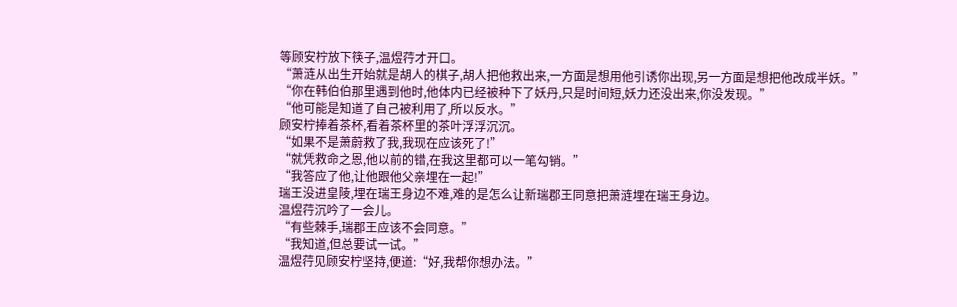等顾安柠放下筷子,温煜荇才开口。
“萧涟从出生开始就是胡人的棋子,胡人把他救出来,一方面是想用他引诱你出现,另一方面是想把他改成半妖。”
“你在韩伯伯那里遇到他时,他体内已经被种下了妖丹,只是时间短,妖力还没出来,你没发现。”
“他可能是知道了自己被利用了,所以反水。”
顾安柠捧着茶杯,看着茶杯里的茶叶浮浮沉沉。
“如果不是萧蔚救了我,我现在应该死了!”
“就凭救命之恩,他以前的错,在我这里都可以一笔勾销。”
“我答应了他,让他跟他父亲埋在一起!”
瑞王没进皇陵,埋在瑞王身边不难,难的是怎么让新瑞郡王同意把萧涟埋在瑞王身边。
温煜荇沉吟了一会儿。
“有些棘手,瑞郡王应该不会同意。”
“我知道,但总要试一试。”
温煜荇见顾安柠坚持,便道:“好,我帮你想办法。”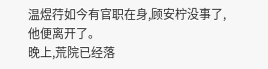温煜荇如今有官职在身,顾安柠没事了,他便离开了。
晚上,荒院已经落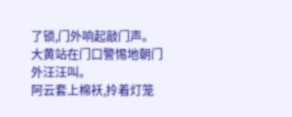了锁,门外响起敲门声。
大黄站在门口警惕地朝门外汪汪叫。
阿云套上棉袄,拎着灯笼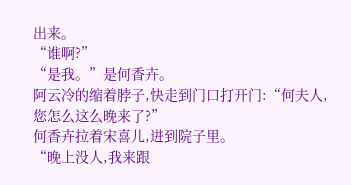出来。
“谁啊?”
“是我。”是何香卉。
阿云冷的缩着脖子,快走到门口打开门:“何夫人,您怎么这么晚来了?”
何香卉拉着宋喜儿,进到院子里。
“晚上没人,我来跟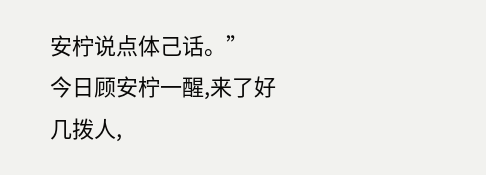安柠说点体己话。”
今日顾安柠一醒,来了好几拨人,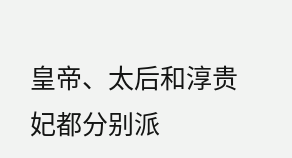皇帝、太后和淳贵妃都分别派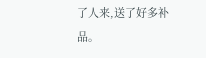了人来,送了好多补品。